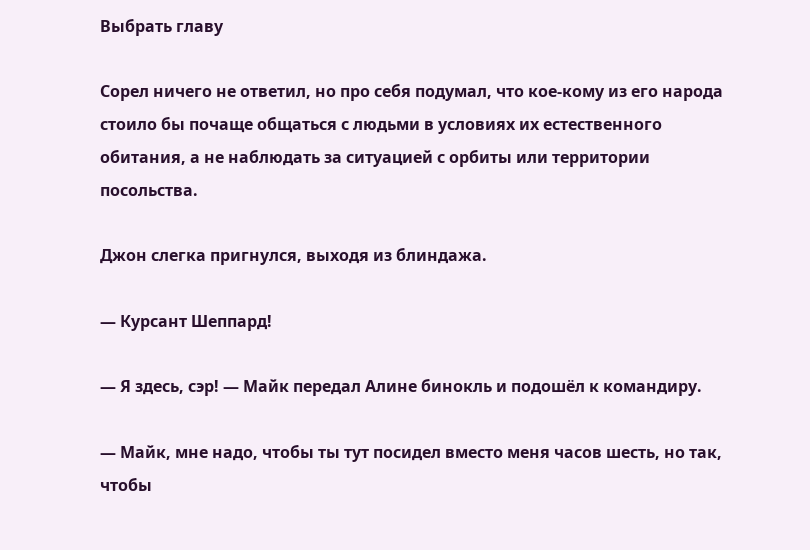Выбрать главу

Сорел ничего не ответил, но про себя подумал, что кое-кому из его народа стоило бы почаще общаться с людьми в условиях их естественного обитания, а не наблюдать за ситуацией с орбиты или территории посольства.

Джон слегка пригнулся, выходя из блиндажа.

— Курсант Шеппард!

— Я здесь, сэр! — Майк передал Алине бинокль и подошёл к командиру.

— Майк, мне надо, чтобы ты тут посидел вместо меня часов шесть, но так, чтобы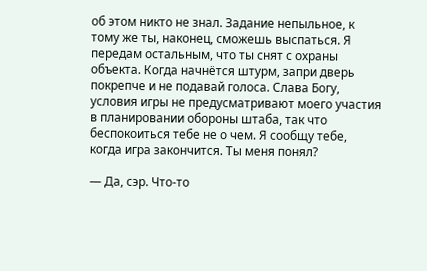об этом никто не знал. Задание непыльное, к тому же ты, наконец, сможешь выспаться. Я передам остальным, что ты снят с охраны объекта. Когда начнётся штурм, запри дверь покрепче и не подавай голоса. Слава Богу, условия игры не предусматривают моего участия в планировании обороны штаба, так что беспокоиться тебе не о чем. Я сообщу тебе, когда игра закончится. Ты меня понял?

— Да, сэр. Что-то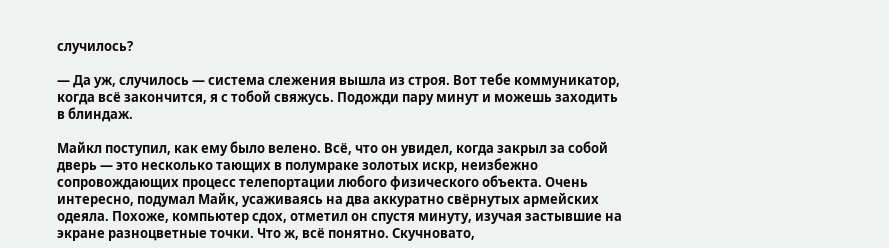случилось?

— Да уж, случилось — система слежения вышла из строя. Вот тебе коммуникатор, когда всё закончится, я с тобой свяжусь. Подожди пару минут и можешь заходить в блиндаж.

Майкл поступил, как ему было велено. Всё, что он увидел, когда закрыл за собой дверь — это несколько тающих в полумраке золотых искр, неизбежно сопровождающих процесс телепортации любого физического объекта. Очень интересно, подумал Майк, усаживаясь на два аккуратно свёрнутых армейских одеяла. Похоже, компьютер сдох, отметил он спустя минуту, изучая застывшие на экране разноцветные точки. Что ж, всё понятно. Скучновато,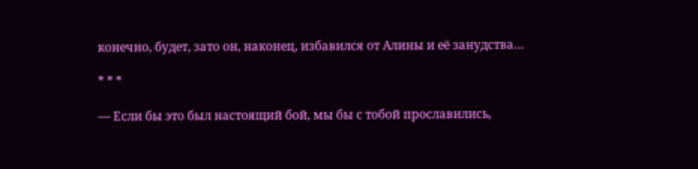конечно, будет, зато он, наконец, избавился от Алины и её занудства…

* * *

— Если бы это был настоящий бой, мы бы с тобой прославились,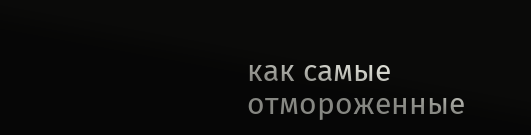как самые отмороженные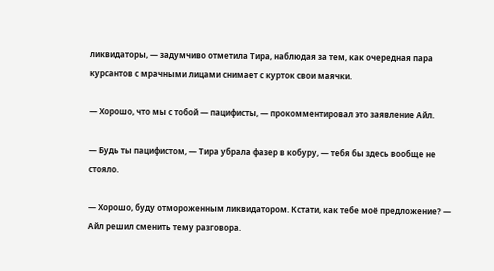ликвидаторы, — задумчиво отметила Тира, наблюдая за тем, как очередная пара курсантов с мрачными лицами снимает с курток свои маячки.

— Хорошо, что мы с тобой — пацифисты, — прокомментировал это заявление Айл.

— Будь ты пацифистом, — Тира убрала фазер в кобуру, — тебя бы здесь вообще не стояло.

— Хорошо, буду отмороженным ликвидатором. Кстати, как тебе моё предложение? — Айл решил сменить тему разговора.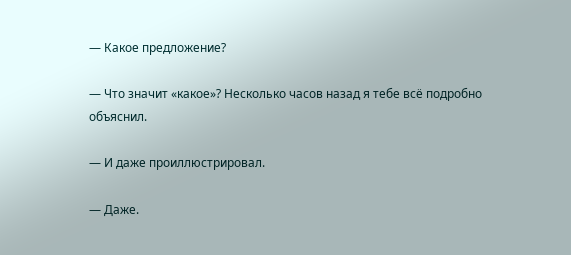— Какое предложение?

— Что значит «какое»? Несколько часов назад я тебе всё подробно объяснил.

— И даже проиллюстрировал.

— Даже.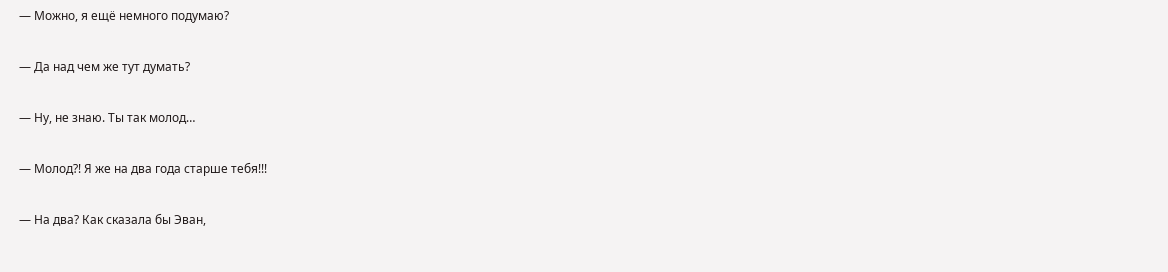— Можно, я ещё немного подумаю?

— Да над чем же тут думать?

— Ну, не знаю. Ты так молод…

— Молод?! Я же на два года старше тебя!!!

— На два? Как сказала бы Эван,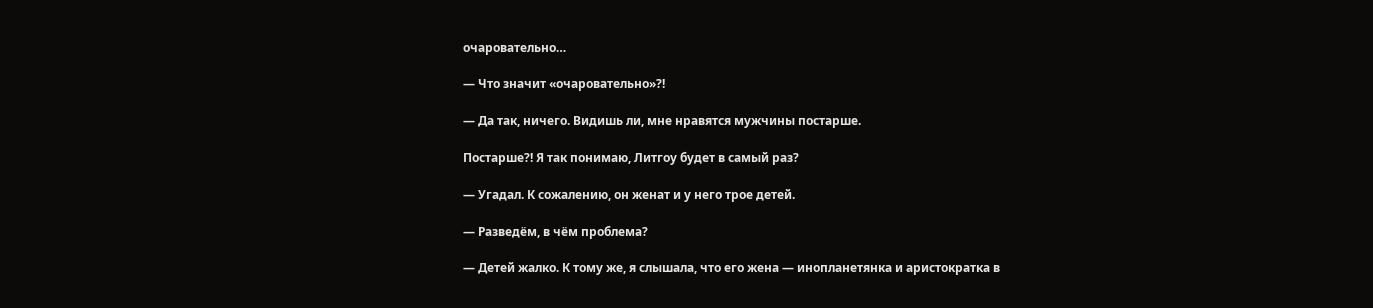очаровательно…

— Что значит «очаровательно»?!

— Да так, ничего. Видишь ли, мне нравятся мужчины постарше.

Постарше?! Я так понимаю, Литгоу будет в самый раз?

— Угадал. К сожалению, он женат и у него трое детей.

— Разведём, в чём проблема?

— Детей жалко. К тому же, я слышала, что его жена — инопланетянка и аристократка в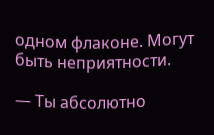одном флаконе. Могут быть неприятности.

— Ты абсолютно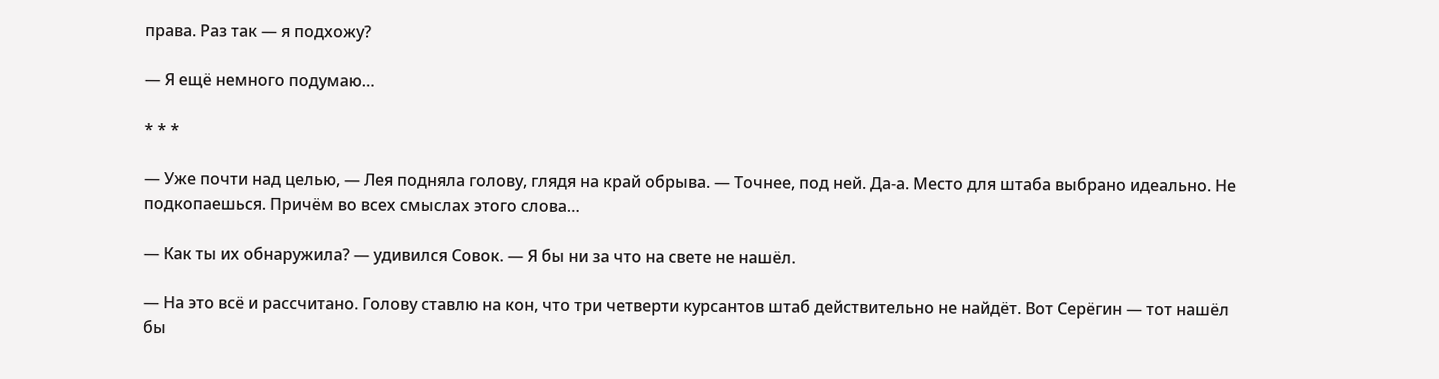права. Раз так — я подхожу?

— Я ещё немного подумаю…

* * *

— Уже почти над целью, — Лея подняла голову, глядя на край обрыва. — Точнее, под ней. Да-а. Место для штаба выбрано идеально. Не подкопаешься. Причём во всех смыслах этого слова…

— Как ты их обнаружила? — удивился Совок. — Я бы ни за что на свете не нашёл.

— На это всё и рассчитано. Голову ставлю на кон, что три четверти курсантов штаб действительно не найдёт. Вот Серёгин — тот нашёл бы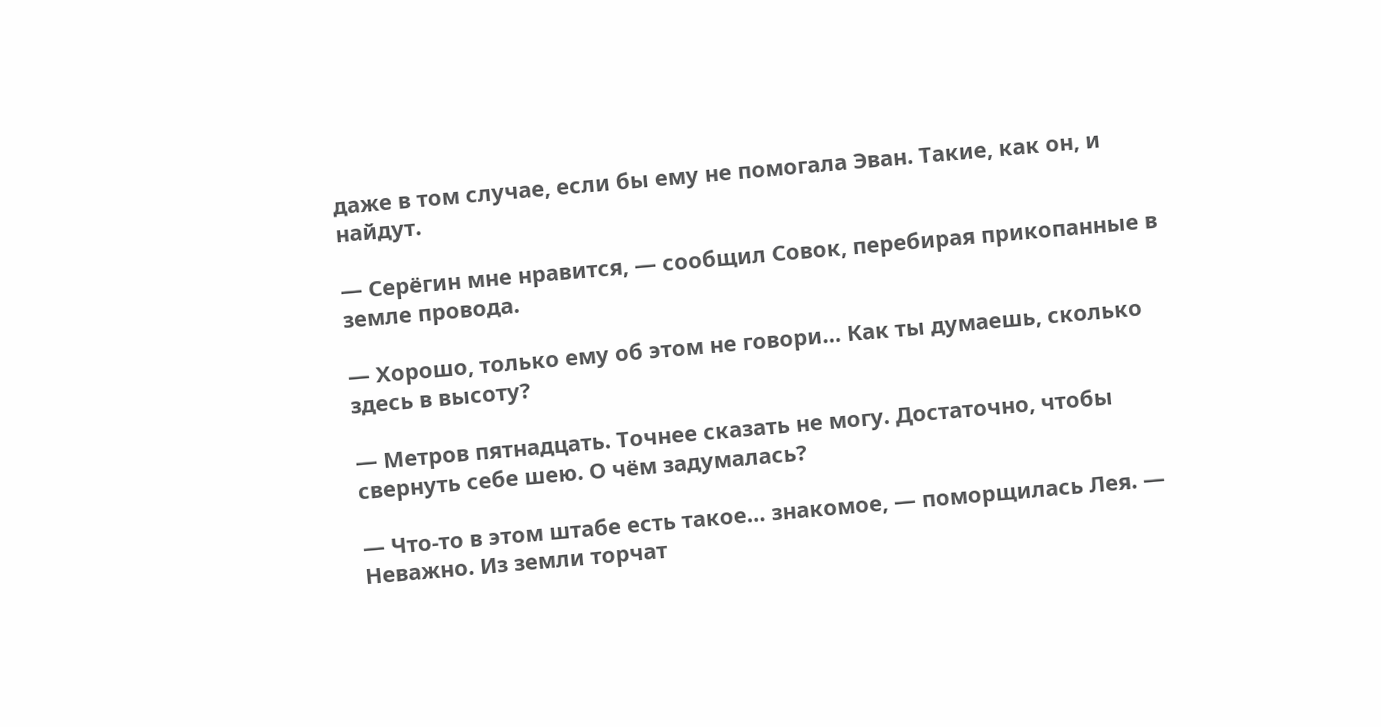даже в том случае, если бы ему не помогала Эван. Такие, как он, и найдут.

— Серёгин мне нравится, — сообщил Совок, перебирая прикопанные в земле провода.

— Хорошо, только ему об этом не говори… Как ты думаешь, сколько здесь в высоту?

— Метров пятнадцать. Точнее сказать не могу. Достаточно, чтобы свернуть себе шею. О чём задумалась?

— Что-то в этом штабе есть такое… знакомое, — поморщилась Лея. — Неважно. Из земли торчат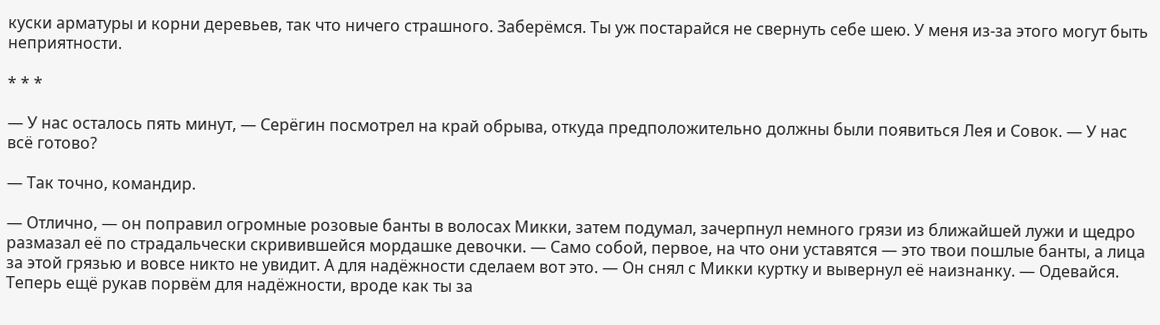куски арматуры и корни деревьев, так что ничего страшного. Заберёмся. Ты уж постарайся не свернуть себе шею. У меня из-за этого могут быть неприятности.

* * *

— У нас осталось пять минут, — Серёгин посмотрел на край обрыва, откуда предположительно должны были появиться Лея и Совок. — У нас всё готово?

— Так точно, командир.

— Отлично, — он поправил огромные розовые банты в волосах Микки, затем подумал, зачерпнул немного грязи из ближайшей лужи и щедро размазал её по страдальчески скривившейся мордашке девочки. — Само собой, первое, на что они уставятся — это твои пошлые банты, а лица за этой грязью и вовсе никто не увидит. А для надёжности сделаем вот это. — Он снял с Микки куртку и вывернул её наизнанку. — Одевайся. Теперь ещё рукав порвём для надёжности, вроде как ты за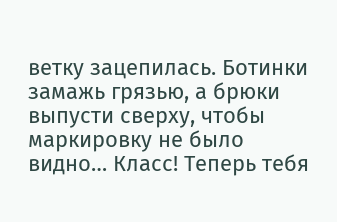ветку зацепилась. Ботинки замажь грязью, а брюки выпусти сверху, чтобы маркировку не было видно… Класс! Теперь тебя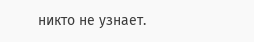никто не узнает.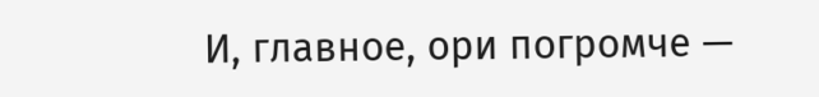И, главное, ори погромче —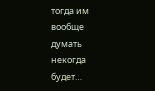тогда им вообще думать некогда будет…